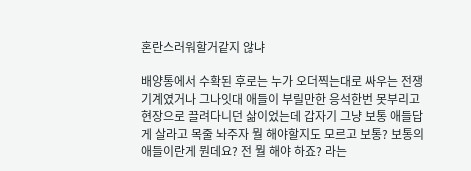혼란스러워할거같지 않냐

배양통에서 수확된 후로는 누가 오더찍는대로 싸우는 전쟁기계였거나 그나잇대 애들이 부릴만한 응석한번 못부리고 현장으로 끌려다니던 삶이었는데 갑자기 그냥 보통 애들답게 살라고 목줄 놔주자 뭘 해야할지도 모르고 보통? 보통의 애들이란게 뭔데요? 전 뭘 해야 하죠? 라는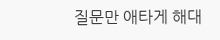질문만 애타게 해대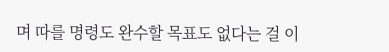며 따를 명령도 완수할 목표도 없다는 걸 이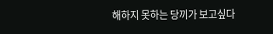해하지 못하는 당끼가 보고싶다